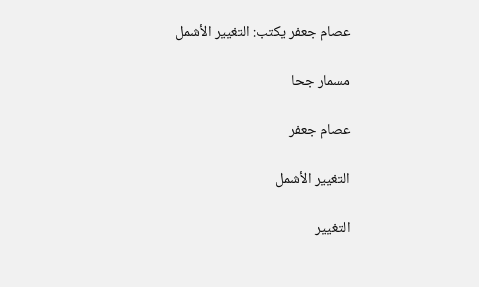عصام جعفر يكتب: التغيير الأشمل

مسمار جحا

عصام جعفر

التغيير الأشمل

التغيير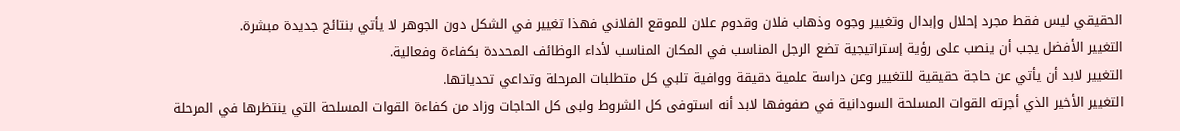الحقيقي ليس فقط مجرد إحلال وإبدال وتغيير وجوه وذهاب فلان وقدوم علان للموقع الفلاني فهذا تغيير في الشكل دون الجوهر لا يأتي بنتائج جديدة مبشرة.
التغيير الأفضل يجب أن ينصب على رؤية إستراتيجية تضع الرجل المناسب في المكان المناسب لأداء الوظائف المحددة بكفاءة وفعالية.
التغيير لابد أن يأتي عن حاجة حقيقية للتغيير وعن دراسة علمية دقيقة ووافية تلبي كل متطلبات المرحلة وتداعي تحدياتها.
التغيير الأخير الذي أجرته القوات المسلحة السودانية في صفوفها لابد أنه استوفى كل الشروط ولبى كل الحاجات وزاد من كفاءة القوات المسلحة التي ينتظرها في المرحلة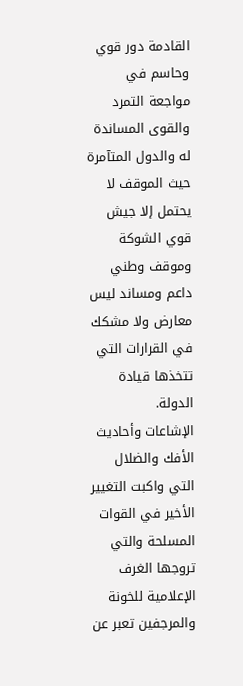القادمة دور قوي وحاسم في مواجعة التمرد والقوى المساندة له والدول المتآمرة حيث الموقف لا يحتمل إلا جيش قوي الشوكة وموقف وطني داعم ومساند ليس معارض ولا مشكك في القرارات التي تتخذها قيادة الدولة.
الإشاعات وأحاديث الأفك والضلال التي واكبت التغيير الأخير في القوات المسلحة والتي تروجها الغرف الإعلامية للخونة والمرجفين تعبر عن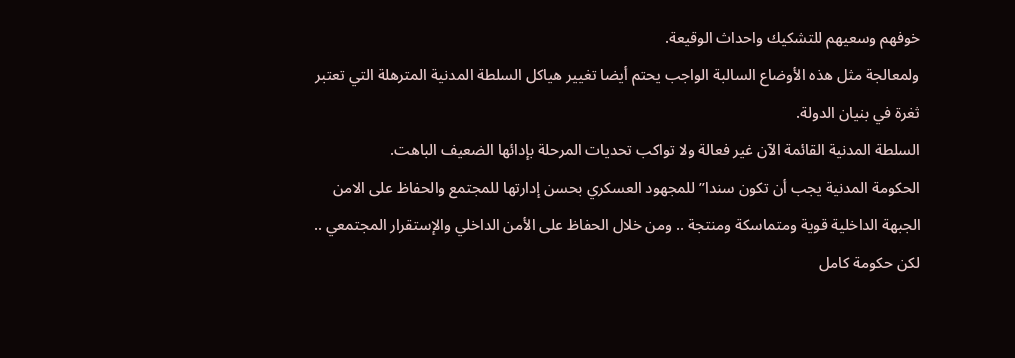خوفهم وسعيهم للتشكيك واحداث الوقيعة.
ولمعالجة مثل هذه الأوضاع السالبة الواجب يحتم أيضا تغيير هياكل السلطة المدنية المترهلة التي تعتبر ثغرة في بنيان الدولة.
السلطة المدنية القائمة الآن غير فعالة ولا تواكب تحديات المرحلة بإدائها الضعيف الباهت.
الحكومة المدنية يجب أن تكون سندا” للمجهود العسكري بحسن إدارتها للمجتمع والحفاظ على الامن الجبهة الداخلية قوية ومتماسكة ومنتجة .. ومن خلال الحفاظ على الأمن الداخلي والإستقرار المجتمعي .. لكن حكومة كامل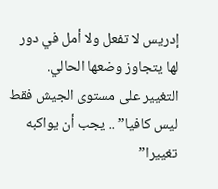إدريس لا تفعل ولا أمل في دور لها يتجاوز وضعها الحالي.
التغيير على مستوى الجيش فقط ليس كافيا” .. يجب أن يواكبه تغييرا”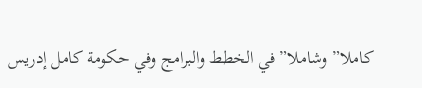كاملا” وشاملا” في الخطط والبرامج وفي حكومة كامل إدريس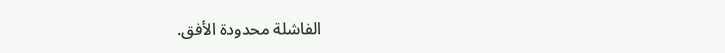الفاشلة محدودة الأفق.